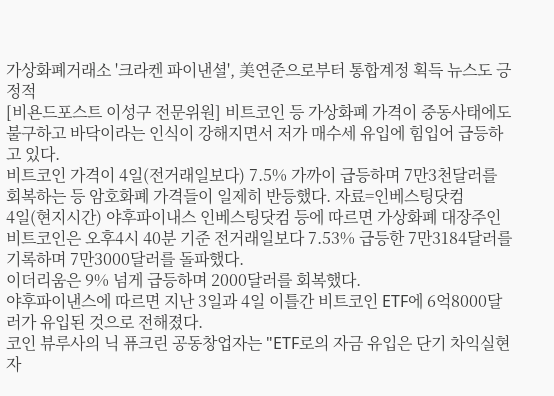가상화폐거래소 '크라켄 파이낸셜', 美연준으로부터 통합계정 획득 뉴스도 긍정적
[비욘드포스트 이성구 전문위원] 비트코인 등 가상화폐 가격이 중동사태에도 불구하고 바닥이라는 인식이 강해지면서 저가 매수세 유입에 힘입어 급등하고 있다.
비트코인 가격이 4일(전거래일보다) 7.5% 가까이 급등하며 7만3천달러를 회복하는 등 암호화폐 가격들이 일제히 반등했다. 자료=인베스팅닷컴
4일(현지시간) 야후파이내스 인베스팅닷컴 등에 따르면 가상화폐 대장주인 비트코인은 오후4시 40분 기준 전거래일보다 7.53% 급등한 7만3184달러를 기록하며 7만3000달러를 돌파했다.
이더리움은 9% 넘게 급등하며 2000달러를 회복했다.
야후파이낸스에 따르면 지난 3일과 4일 이틀간 비트코인 ETF에 6억8000달러가 유입된 것으로 전해졌다.
코인 뷰루사의 닉 퓨크린 공동창업자는 "ETF로의 자금 유입은 단기 차익실현 자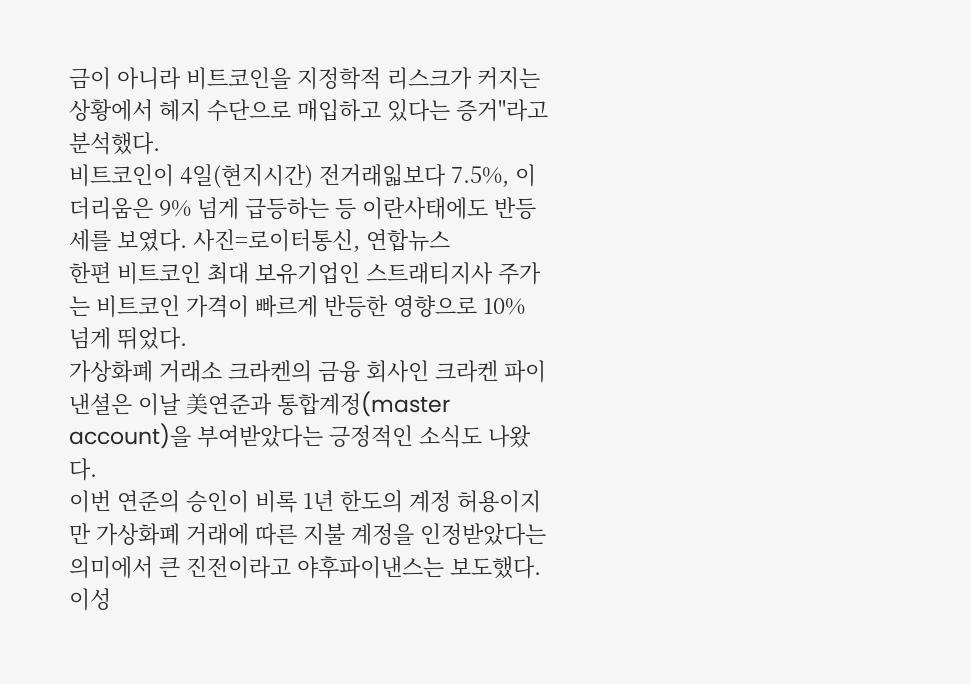금이 아니라 비트코인을 지정학적 리스크가 커지는 상황에서 헤지 수단으로 매입하고 있다는 증거"라고 분석했다.
비트코인이 4일(현지시간) 전거래읿보다 7.5%, 이더리움은 9% 넘게 급등하는 등 이란사태에도 반등세를 보였다. 사진=로이터통신, 연합뉴스
한편 비트코인 최대 보유기업인 스트래티지사 주가는 비트코인 가격이 빠르게 반등한 영향으로 10% 넘게 뛰었다.
가상화폐 거래소 크라켄의 금융 회사인 크라켄 파이낸셜은 이날 美연준과 통합계정(master account)을 부여받았다는 긍정적인 소식도 나왔다.
이번 연준의 승인이 비록 1년 한도의 계정 허용이지만 가상화폐 거래에 따른 지불 계정을 인정받았다는 의미에서 큰 진전이라고 야후파이낸스는 보도했다.
이성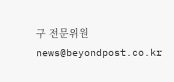구 전문위원 news@beyondpost.co.kr